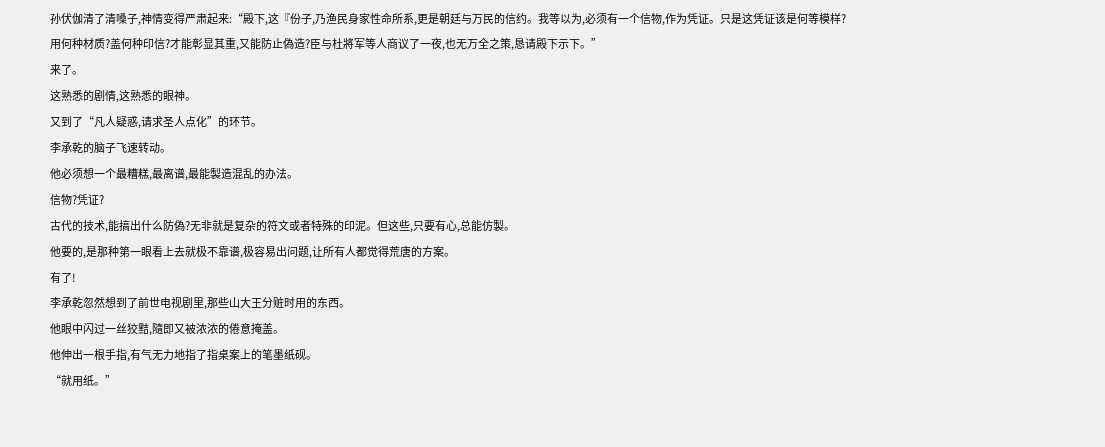孙伏伽清了清嗓子,神情变得严肃起来:“殿下,这『份子,乃渔民身家性命所系,更是朝廷与万民的信约。我等以为,必须有一个信物,作为凭证。只是这凭证该是何等模样?用何种材质?盖何种印信?才能彰显其重,又能防止偽造?臣与杜將军等人商议了一夜,也无万全之策,恳请殿下示下。”
来了。
这熟悉的剧情,这熟悉的眼神。
又到了“凡人疑惑,请求圣人点化”的环节。
李承乾的脑子飞速转动。
他必须想一个最糟糕,最离谱,最能製造混乱的办法。
信物?凭证?
古代的技术,能搞出什么防偽?无非就是复杂的符文或者特殊的印泥。但这些,只要有心,总能仿製。
他要的,是那种第一眼看上去就极不靠谱,极容易出问题,让所有人都觉得荒唐的方案。
有了!
李承乾忽然想到了前世电视剧里,那些山大王分赃时用的东西。
他眼中闪过一丝狡黠,隨即又被浓浓的倦意掩盖。
他伸出一根手指,有气无力地指了指桌案上的笔墨纸砚。
“就用纸。”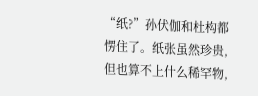“纸?”孙伏伽和杜构都愣住了。纸张虽然珍贵,但也算不上什么稀罕物,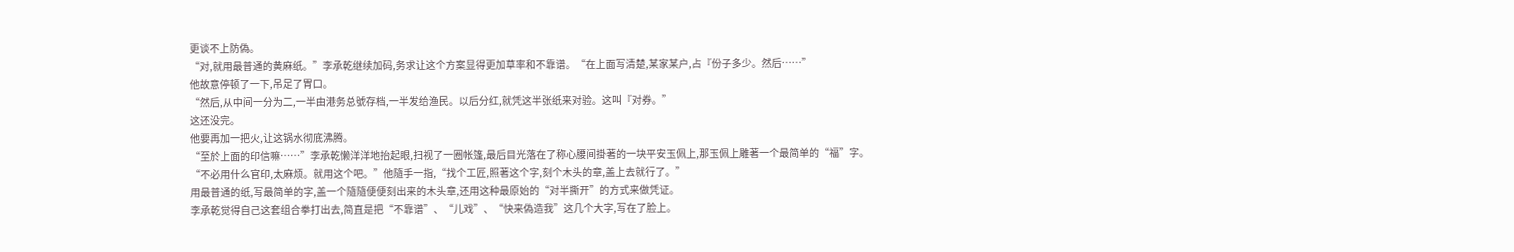更谈不上防偽。
“对,就用最普通的黄麻纸。”李承乾继续加码,务求让这个方案显得更加草率和不靠谱。“在上面写清楚,某家某户,占『份子多少。然后……”
他故意停顿了一下,吊足了胃口。
“然后,从中间一分为二,一半由港务总號存档,一半发给渔民。以后分红,就凭这半张纸来对验。这叫『对券。”
这还没完。
他要再加一把火,让这锅水彻底沸腾。
“至於上面的印信嘛……”李承乾懒洋洋地抬起眼,扫视了一圈帐篷,最后目光落在了称心腰间掛著的一块平安玉佩上,那玉佩上雕著一个最简单的“福”字。
“不必用什么官印,太麻烦。就用这个吧。”他隨手一指,“找个工匠,照著这个字,刻个木头的章,盖上去就行了。”
用最普通的纸,写最简单的字,盖一个隨隨便便刻出来的木头章,还用这种最原始的“对半撕开”的方式来做凭证。
李承乾觉得自己这套组合拳打出去,简直是把“不靠谱”、“儿戏”、“快来偽造我”这几个大字,写在了脸上。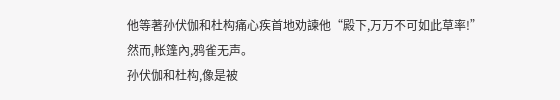他等著孙伏伽和杜构痛心疾首地劝諫他“殿下,万万不可如此草率!”
然而,帐篷內,鸦雀无声。
孙伏伽和杜构,像是被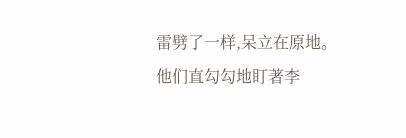雷劈了一样,呆立在原地。
他们直勾勾地盯著李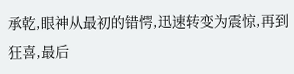承乾,眼神从最初的错愕,迅速转变为震惊,再到狂喜,最后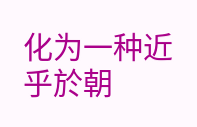化为一种近乎於朝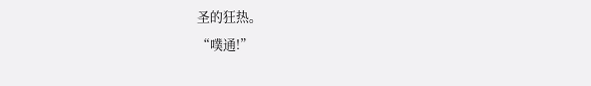圣的狂热。
“噗通!”